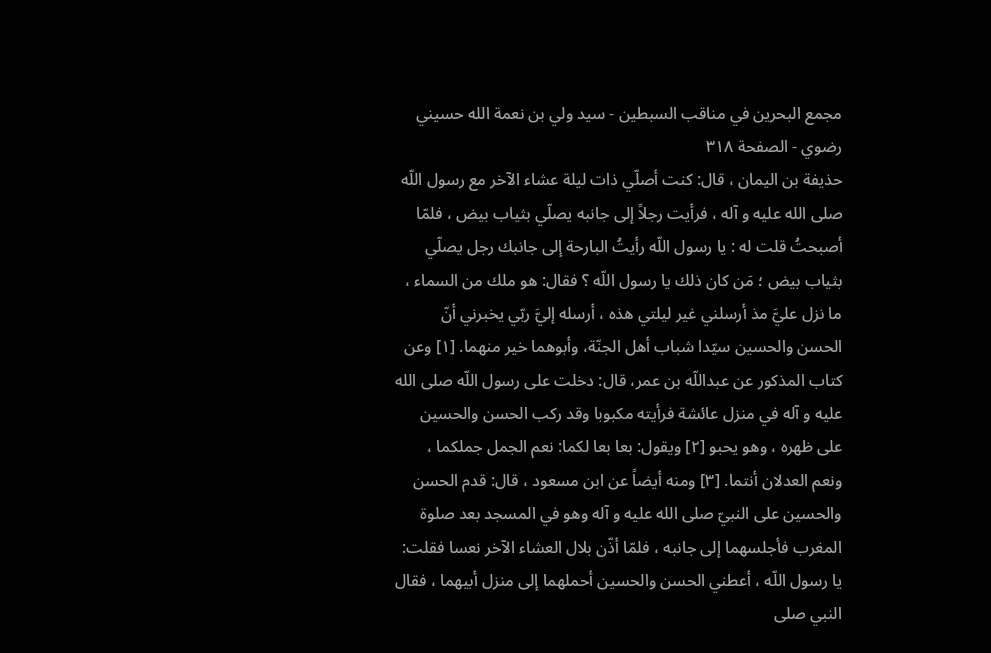مجمع البحرين في مناقب السبطين - سيد ولي بن نعمة الله حسيني رضوي - الصفحة ٣١٨
حذيفة بن اليمان ، قال: كنت أصلّي ذات ليلة عشاء الآخر مع رسول اللّه صلى الله عليه و آله ، فرأيت رجلاً إلى جانبه يصلّي بثياب بيض ، فلمّا أصبحتُ قلت له : يا رسول اللّه رأيتُ البارحة إلى جانبك رجل يصلّي بثياب بيض ؛ مَن كان ذلك يا رسول اللّه ؟ فقال: هو ملك من السماء ، ما نزل عليَّ مذ أرسلني غير ليلتي هذه ، أرسله إليَّ ربّي يخبرني أنّ الحسن والحسين سيّدا شباب أهل الجنّة، وأبوهما خير منهما. [١] وعن كتاب المذكور عن عبداللّه بن عمر، قال: دخلت على رسول اللّه صلى الله عليه و آله في منزل عائشة فرأيته مكبوبا وقد ركب الحسن والحسين على ظهره ، وهو يحبو [٢] ويقول: بعا بعا لكما: نعم الجمل جملكما ، ونعم العدلان أنتما. [٣] ومنه أيضاً عن ابن مسعود ، قال: قدم الحسن والحسين على النبيّ صلى الله عليه و آله وهو في المسجد بعد صلوة المغرب فأجلسهما إلى جانبه ، فلمّا أذّن بلال العشاء الآخر نعسا فقلت: يا رسول اللّه ، أعطني الحسن والحسين أحملهما إلى منزل أبيهما ، فقال النبي صلى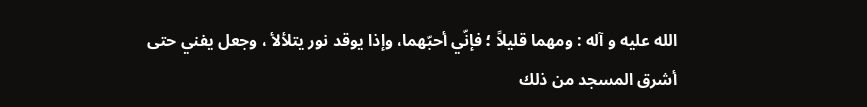الله عليه و آله : ومهما قليلاً ؛ فإنّي أحبّهما، وإذا يوقد نور يتلألأ ، وجعل يفني حتى أشرق المسجد من ذلك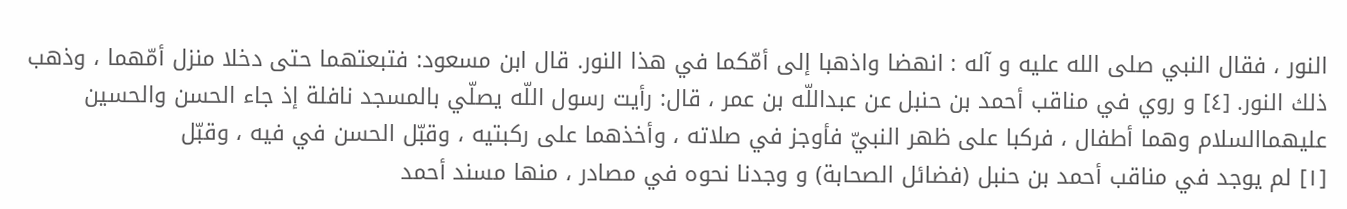النور ، فقال النبي صلى الله عليه و آله : انهضا واذهبا إلى أمّكما في هذا النور. قال ابن مسعود: فتبعتهما حتى دخلا منزل أمّهما ، وذهب ذلك النور. [٤] و روي في مناقب أحمد بن حنبل عن عبداللّه بن عمر ، قال: رأيت رسول اللّه يصلّي بالمسجد نافلة إذ جاء الحسن والحسين عليهماالسلام وهما أطفال ، فركبا على ظهر النبيّ فأوجز في صلاته ، وأخذهما على ركبتيه ، وقبّل الحسن في فيه ، وقبّل
[١] لم يوجد في مناقب أحمد بن حنبل (فضائل الصحابة) و وجدنا نحوه في مصادر ، منها مسند أحمد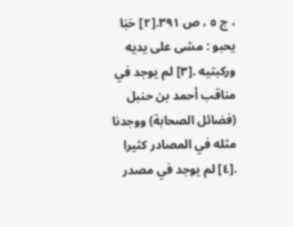، ج ٥ ، ص ٣٩١.[٢] حَبَا يحبو : مشى على يديه وركبتيه .[٣] لم يوجد في مناقب أحمد بن حنبل (فضائل الصحابة) ووجدنا مثله في المصادر كثيرا .[٤] لم يوجد في مصدر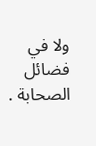ولا في فضائل الصحابة .